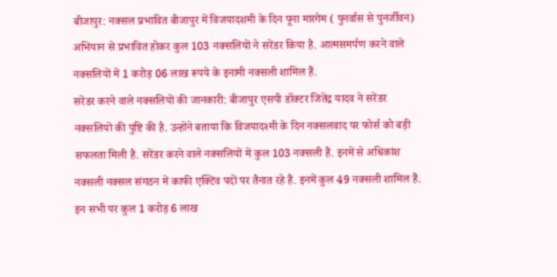बीजापुर: नक्सल प्रभावित बीजापुर में विजयादशमी के दिन पूना मारगेम ( पुनर्वास से पुनर्जीवन) अभियान से प्रभावित होकर कुल 103 नक्सलियों ने सरेंडर किया है. आत्मसमर्पण करने वाले नक्सलियों में 1 करोड़ 06 लाख रूपये के इनामी नक्सली शामिल हैं.
सरेंडर करने वाले नक्सलियों की जानकारी: बीजापुर एसपी डॉक्टर जितेंद्र यादव ने सरेंडर नक्सलियों की पुष्टि की है. उन्होंने बताया कि विजयादश्मी के दिन नक्सलवाद पर फोर्स को बड़ी सफलता मिली है. सरेंडर करने वाले नक्सलियों में कुल 103 नक्सली हैं. इनमें से अधिकांश नक्सली नक्सल संगठन में काफी एक्टिव पदों पर तैनात रहे हैं. इनमें कुल 49 नक्सली शामिल हैं. इन सभी पर कुल 1 करोड़ 6 लाख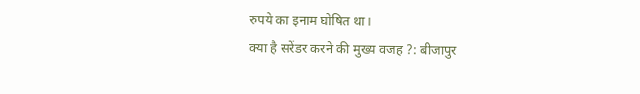रुपये का इनाम घोषित था।
क्या है सरेंडर करने की मुख्य वजह ?: बीजापुर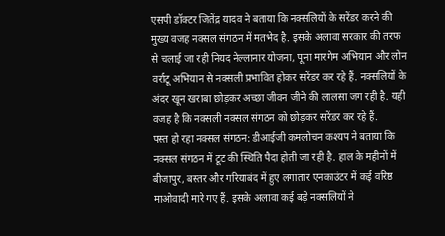एसपी डॉक्टर जितेंद्र यादव ने बताया कि नक्सलियों के सरेंडर करने की मुख्य वजह नक्सल संगठन में मतभेद है. इसके अलावा सरकार की तरफ से चलाई जा रही नियद नेल्लानार योजना, पूना मारगेम अभियान और लोन वर्राटू अभियान से नक्सली प्रभावित होकर सरेंडर कर रहे हैं. नक्सलियों के अंदर खून खराबा छोड़कर अच्छा जीवन जीने की लालसा जग रही है. यही वजह है कि नक्सली नक्सल संगठन को छोड़कर सरेंडर कर रहे हैं.
पस्त हो रहा नक्सल संगठन: डीआईजी कमलोचन कश्यप ने बताया कि नक्सल संगठन में टूट की स्थिति पैदा होती जा रही है. हाल के महीनों में बीजापुर, बस्तर और गरियाबंद में हुए लगातार एनकाउंटर में कई वरिष्ठ माओवादी मारे गए हैं. इसके अलावा कई बड़े नक्सलियों ने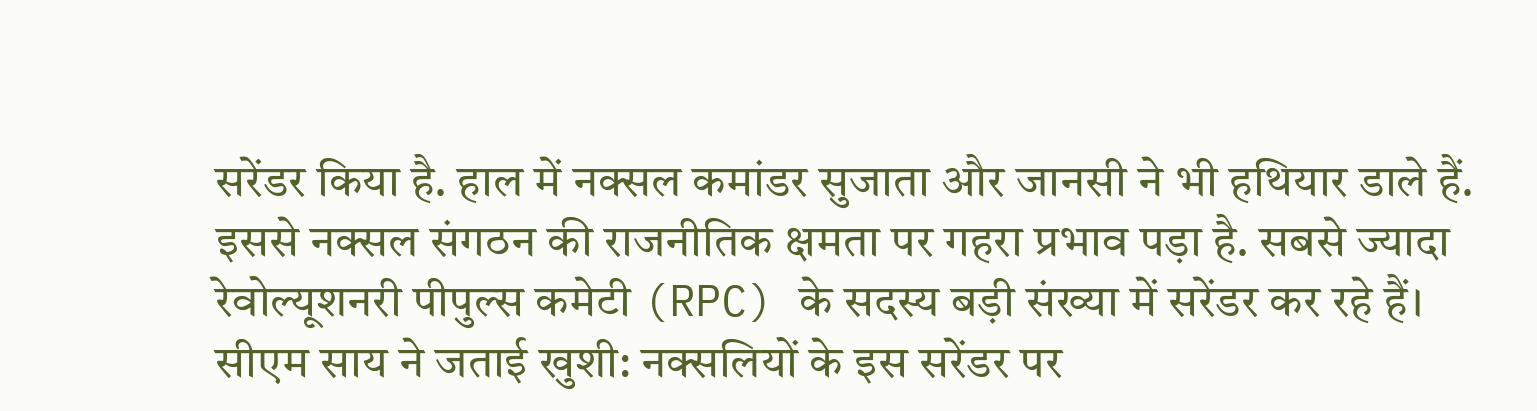सरेंडर किया है. हाल में नक्सल कमांडर सुजाता और जानसी ने भी हथियार डाले हैं. इससे नक्सल संगठन की राजनीतिक क्षमता पर गहरा प्रभाव पड़ा है. सबसे ज्यादा रेवोल्यूशनरी पीपुल्स कमेटी (RPC) के सदस्य बड़ी संख्या में सरेंडर कर रहे हैं।
सीएम साय ने जताई खुशी: नक्सलियों के इस सरेंडर पर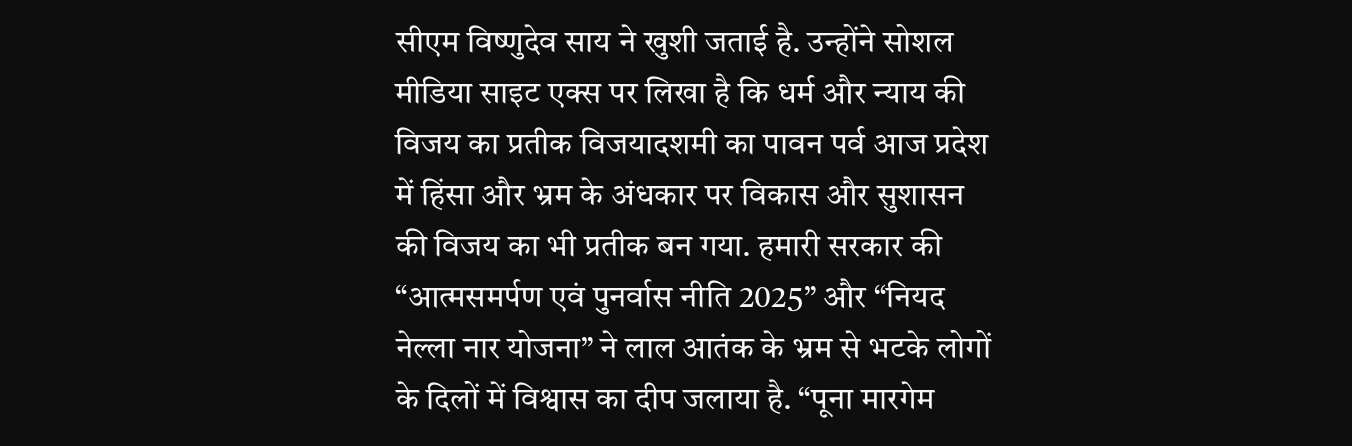सीएम विष्णुदेव साय ने खुशी जताई है. उन्होंने सोशल मीडिया साइट एक्स पर लिखा है कि धर्म और न्याय की विजय का प्रतीक विजयादशमी का पावन पर्व आज प्रदेश में हिंसा और भ्रम के अंधकार पर विकास और सुशासन की विजय का भी प्रतीक बन गया. हमारी सरकार की “आत्मसमर्पण एवं पुनर्वास नीति 2025” और “नियद नेल्ला नार योजना” ने लाल आतंक के भ्रम से भटके लोगों के दिलों में विश्वास का दीप जलाया है. “पूना मारगेम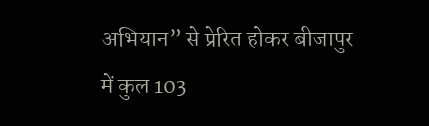अभियान” से प्रेरित होकर बीजापुर में कुल 103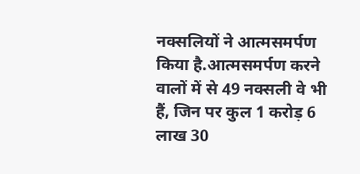नक्सलियों ने आत्मसमर्पण किया है.आत्मसमर्पण करने वालों में से 49 नक्सली वे भी हैं, जिन पर कुल 1 करोड़ 6 लाख 30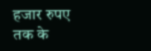हजार रुपए तक के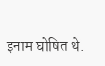इनाम घोषित थे.